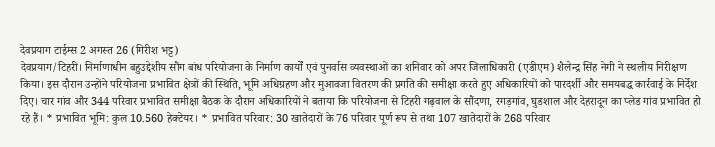देवप्रयाग टाईम्स 2 अगस्त 26 (गिरीश भट्ट)
देवप्रयाग/टिहरी। निर्माणाधीन बहुउद्देशीय सौंग बांध परियोजना के निर्माण कार्यों एवं पुनर्वास व्यवस्थाओं का शनिवार को अपर जिलाधिकारी (एडीएम) शैलेन्द्र सिंह नेगी ने स्थलीय निरीक्षण किया। इस दौरान उन्होंने परियोजना प्रभावित क्षेत्रों की स्थिति, भूमि अधिग्रहण और मुआवजा वितरण की प्रगति की समीक्षा करते हुए अधिकारियों को पारदर्शी और समयबद्ध कार्रवाई के निर्देश दिए। चार गांव और 344 परिवार प्रभावित समीक्षा बैठक के दौरान अधिकारियों ने बताया कि परियोजना से टिहरी गढ़वाल के सौंदणा, रगड़गांव, घुडशाल और देहरादून का प्लेड गांव प्रभावित हो रहे हैं। * प्रभावित भूमि: कुल 10.560 हेक्टेयर। * प्रभावित परिवार: 30 खातेदारों के 76 परिवार पूर्ण रूप से तथा 107 खातेदारों के 268 परिवार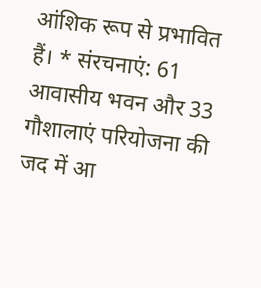आंशिक रूप से प्रभावित हैं। * संरचनाएं: 61 आवासीय भवन और 33 गौशालाएं परियोजना की जद में आ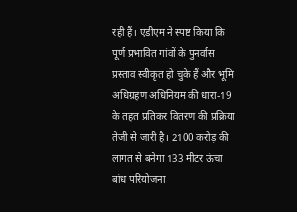रही हैं। एडीएम ने स्पष्ट किया कि पूर्ण प्रभावित गांवों के पुनर्वास प्रस्ताव स्वीकृत हो चुके हैं और भूमि अधिग्रहण अधिनियम की धारा-19 के तहत प्रतिकर वितरण की प्रक्रिया तेजी से जारी है। 2100 करोड़ की लागत से बनेगा 133 मीटर ऊंचा बांध परियोजना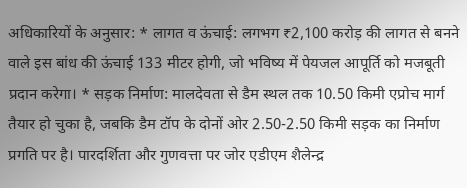अधिकारियों के अनुसार: * लागत व ऊंचाई: लगभग ₹2,100 करोड़ की लागत से बनने वाले इस बांध की ऊंचाई 133 मीटर होगी, जो भविष्य में पेयजल आपूर्ति को मजबूती प्रदान करेगा। * सड़क निर्माण: मालदेवता से डैम स्थल तक 10.50 किमी एप्रोच मार्ग तैयार हो चुका है, जबकि डैम टॉप के दोनों ओर 2.50-2.50 किमी सड़क का निर्माण प्रगति पर है। पारदर्शिता और गुणवत्ता पर जोर एडीएम शैलेन्द्र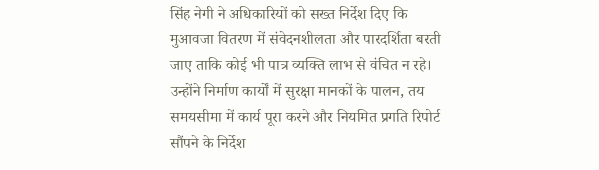सिंह नेगी ने अधिकारियों को सख्त निर्देश दिए कि मुआवजा वितरण में संवेदनशीलता और पारदर्शिता बरती जाए ताकि कोई भी पात्र व्यक्ति लाभ से वंचित न रहे। उन्होंने निर्माण कार्यों में सुरक्षा मानकों के पालन, तय समयसीमा में कार्य पूरा करने और नियमित प्रगति रिपोर्ट सौंपने के निर्देश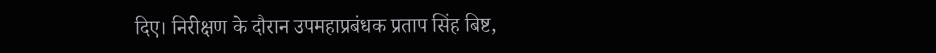दिए। निरीक्षण के दौरान उपमहाप्रबंधक प्रताप सिंह बिष्ट,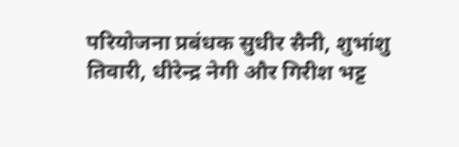परियोजना प्रबंधक सुधीर सैनी, शुभांशु तिवारी, धीरेन्द्र नेगी और गिरीश भट्ट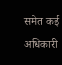समेत कई अधिकारी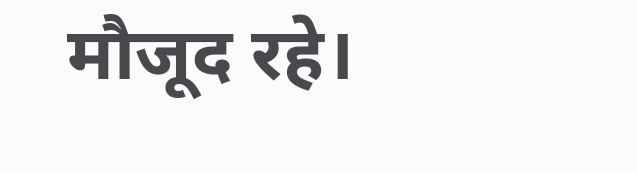मौजूद रहे।